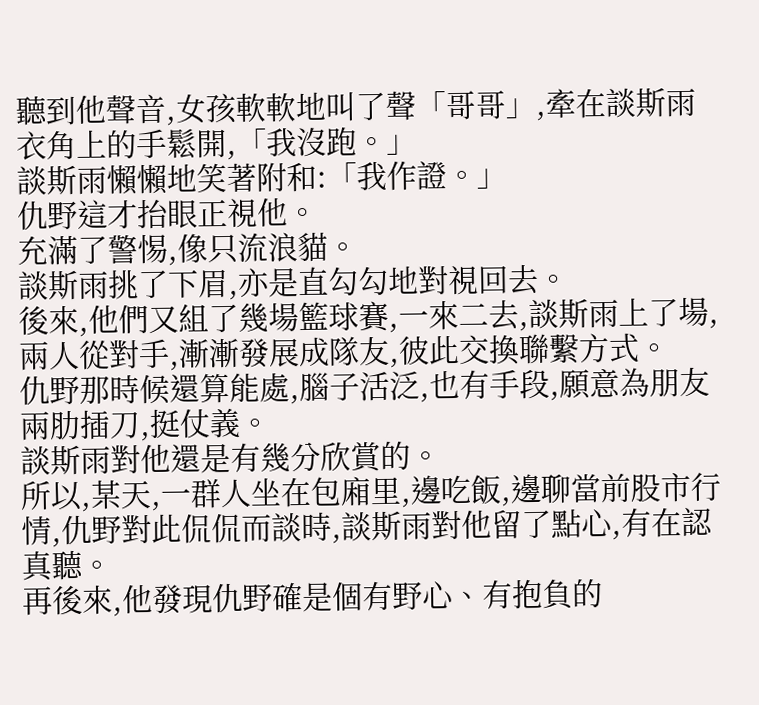聽到他聲音,女孩軟軟地叫了聲「哥哥」,牽在談斯雨衣角上的手鬆開,「我沒跑。」
談斯雨懶懶地笑著附和:「我作證。」
仇野這才抬眼正視他。
充滿了警惕,像只流浪貓。
談斯雨挑了下眉,亦是直勾勾地對視回去。
後來,他們又組了幾場籃球賽,一來二去,談斯雨上了場,兩人從對手,漸漸發展成隊友,彼此交換聯繫方式。
仇野那時候還算能處,腦子活泛,也有手段,願意為朋友兩肋插刀,挺仗義。
談斯雨對他還是有幾分欣賞的。
所以,某天,一群人坐在包廂里,邊吃飯,邊聊當前股市行情,仇野對此侃侃而談時,談斯雨對他留了點心,有在認真聽。
再後來,他發現仇野確是個有野心、有抱負的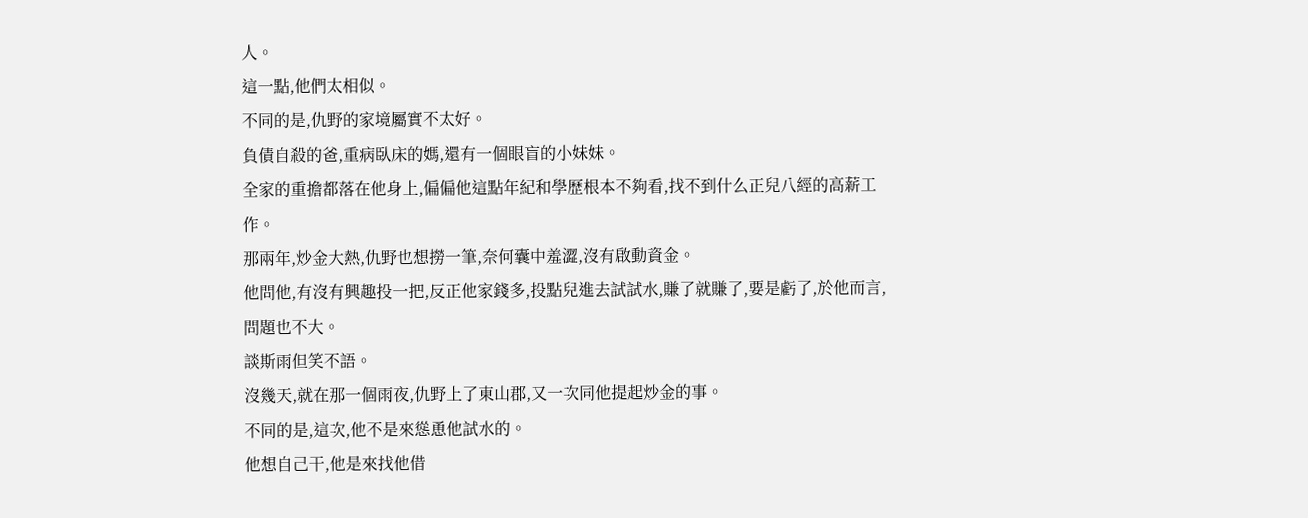人。
這一點,他們太相似。
不同的是,仇野的家境屬實不太好。
負債自殺的爸,重病臥床的媽,還有一個眼盲的小妹妹。
全家的重擔都落在他身上,偏偏他這點年紀和學歷根本不夠看,找不到什么正兒八經的高薪工作。
那兩年,炒金大熱,仇野也想撈一筆,奈何囊中羞澀,沒有啟動資金。
他問他,有沒有興趣投一把,反正他家錢多,投點兒進去試試水,賺了就賺了,要是虧了,於他而言,問題也不大。
談斯雨但笑不語。
沒幾天,就在那一個雨夜,仇野上了東山郡,又一次同他提起炒金的事。
不同的是,這次,他不是來慫恿他試水的。
他想自己干,他是來找他借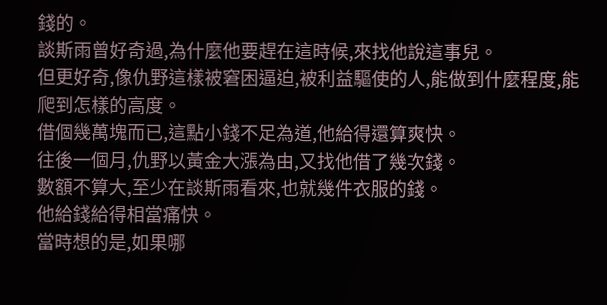錢的。
談斯雨曾好奇過,為什麼他要趕在這時候,來找他說這事兒。
但更好奇,像仇野這樣被窘困逼迫,被利益驅使的人,能做到什麼程度,能爬到怎樣的高度。
借個幾萬塊而已,這點小錢不足為道,他給得還算爽快。
往後一個月,仇野以黃金大漲為由,又找他借了幾次錢。
數額不算大,至少在談斯雨看來,也就幾件衣服的錢。
他給錢給得相當痛快。
當時想的是,如果哪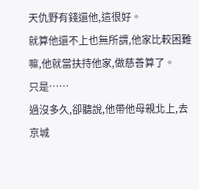天仇野有錢還他,這很好。
就算他還不上也無所謂,他家比較困難嘛,他就當扶持他家,做慈善算了。
只是……
過沒多久,卻聽說,他帶他母親北上,去京城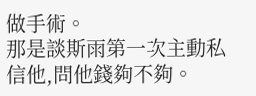做手術。
那是談斯雨第一次主動私信他,問他錢夠不夠。